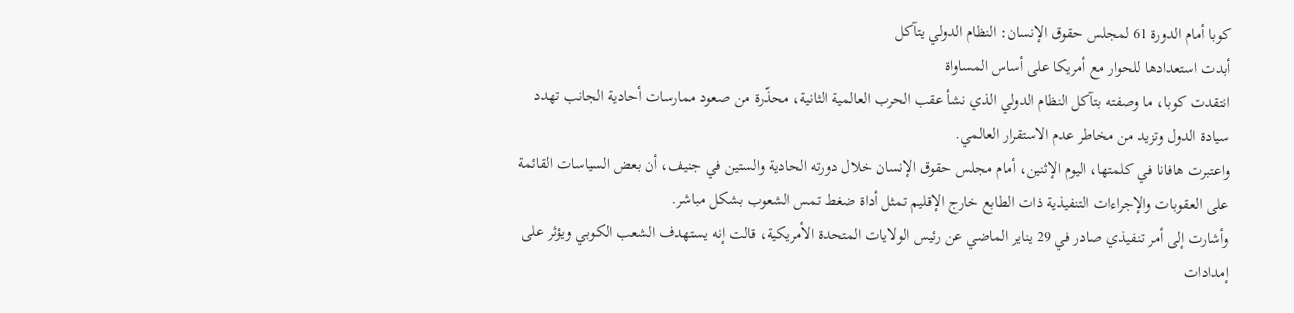كوبا أمام الدورة 61 لمجلس حقوق الإنسان: النظام الدولي يتآكل
أبدت استعدادها للحوار مع أمريكا على أساس المساواة
انتقدت كوبا، ما وصفته بتآكل النظام الدولي الذي نشأ عقب الحرب العالمية الثانية، محذّرة من صعود ممارسات أحادية الجانب تهدد سيادة الدول وتزيد من مخاطر عدم الاستقرار العالمي.
واعتبرت هافانا في كلمتها، اليوم الإثنين، أمام مجلس حقوق الإنسان خلال دورته الحادية والستين في جنيف، أن بعض السياسات القائمة على العقوبات والإجراءات التنفيذية ذات الطابع خارج الإقليم تمثل أداة ضغط تمس الشعوب بشكل مباشر.
وأشارت إلى أمر تنفيذي صادر في 29 يناير الماضي عن رئيس الولايات المتحدة الأمريكية، قالت إنه يستهدف الشعب الكوبي ويؤثر على إمدادات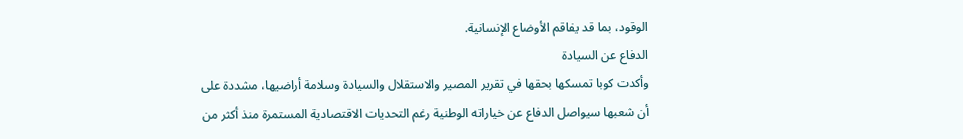الوقود، بما قد يفاقم الأوضاع الإنسانية.
الدفاع عن السيادة
وأكدت كوبا تمسكها بحقها في تقرير المصير والاستقلال والسيادة وسلامة أراضيها، مشددة على أن شعبها سيواصل الدفاع عن خياراته الوطنية رغم التحديات الاقتصادية المستمرة منذ أكثر من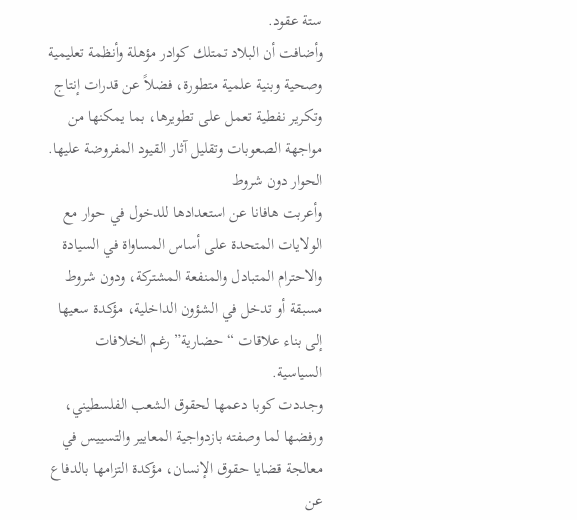ستة عقود.
وأضافت أن البلاد تمتلك كوادر مؤهلة وأنظمة تعليمية وصحية وبنية علمية متطورة، فضلاً عن قدرات إنتاج وتكرير نفطية تعمل على تطويرها، بما يمكنها من مواجهة الصعوبات وتقليل آثار القيود المفروضة عليها.
الحوار دون شروط
وأعربت هافانا عن استعدادها للدخول في حوار مع الولايات المتحدة على أساس المساواة في السيادة والاحترام المتبادل والمنفعة المشتركة، ودون شروط مسبقة أو تدخل في الشؤون الداخلية، مؤكدة سعيها إلى بناء علاقات “حضارية” رغم الخلافات السياسية.
وجددت كوبا دعمها لحقوق الشعب الفلسطيني، ورفضها لما وصفته بازدواجية المعايير والتسييس في معالجة قضايا حقوق الإنسان، مؤكدة التزامها بالدفاع عن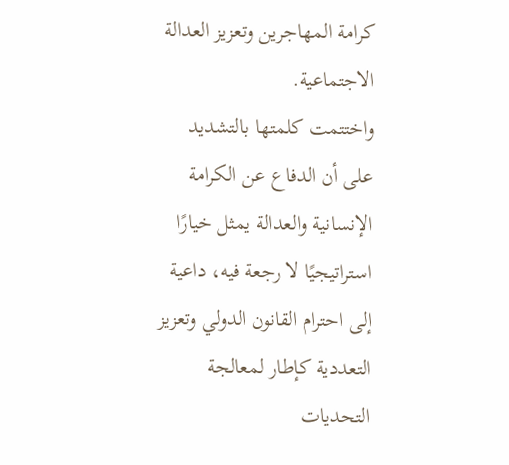كرامة المهاجرين وتعزيز العدالة الاجتماعية.
واختتمت كلمتها بالتشديد على أن الدفاع عن الكرامة الإنسانية والعدالة يمثل خيارًا استراتيجيًا لا رجعة فيه، داعية إلى احترام القانون الدولي وتعزيز التعددية كإطار لمعالجة التحديات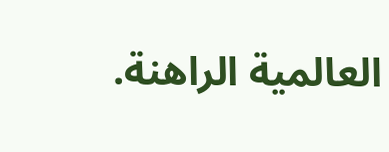العالمية الراهنة.